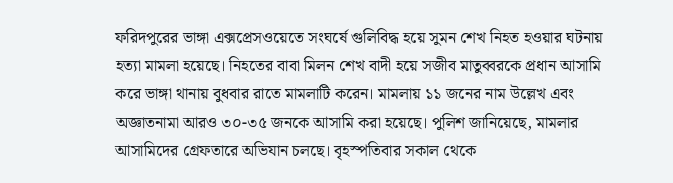ফরিদপুরের ভাঙ্গা এক্সপ্রেসওয়েতে সংঘর্ষে গুলিবিদ্ধ হয়ে সুমন শেখ নিহত হওয়ার ঘটনায় হত্যা মামলা হয়েছে। নিহতের বাবা মিলন শেখ বাদী হয়ে সজীব মাতুব্বরকে প্রধান আসামি করে ভাঙ্গা থানায় বুধবার রাতে মামলাটি করেন। মামলায় ১১ জনের নাম উল্লেখ এবং অজ্ঞাতনামা আরও ৩০-৩৫ জনকে আসামি করা হয়েছে। পুলিশ জানিয়েছে, মামলার আসামিদের গ্রেফতারে অভিযান চলছে। বৃহস্পতিবার সকাল থেকে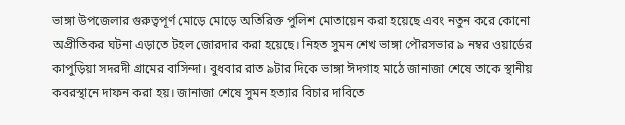ভাঙ্গা উপজেলার গুরুত্বপূর্ণ মোড়ে মোড়ে অতিরিক্ত পুলিশ মোতায়েন করা হয়েছে এবং নতুন করে কোনো অপ্রীতিকর ঘটনা এড়াতে টহল জোরদার করা হয়েছে। নিহত সুমন শেখ ভাঙ্গা পৌরসভার ৯ নম্বর ওয়ার্ডের কাপুড়িয়া সদরদী গ্রামের বাসিন্দা। বুধবার রাত ৯টার দিকে ভাঙ্গা ঈদগাহ মাঠে জানাজা শেষে তাকে স্থানীয় কবরস্থানে দাফন করা হয়। জানাজা শেষে সুমন হত্যার বিচার দাবিতে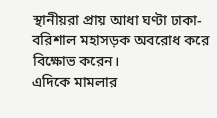স্থানীয়রা প্রায় আধা ঘণ্টা ঢাকা-বরিশাল মহাসড়ক অবরোধ করে বিক্ষোভ করেন।
এদিকে মামলার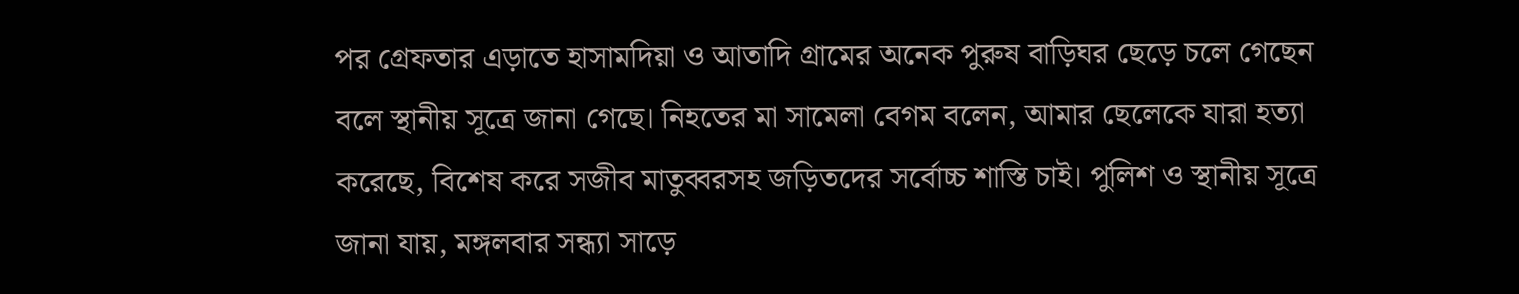পর গ্রেফতার এড়াতে হাসামদিয়া ও আতাদি গ্রামের অনেক পুরুষ বাড়িঘর ছেড়ে চলে গেছেন বলে স্থানীয় সূত্রে জানা গেছে। নিহতের মা সামেলা বেগম বলেন, আমার ছেলেকে যারা হত্যা করেছে, বিশেষ করে সজীব মাতুব্বরসহ জড়িতদের সর্বোচ্চ শাস্তি চাই। পুলিশ ও স্থানীয় সূত্রে জানা যায়, মঙ্গলবার সন্ধ্যা সাড়ে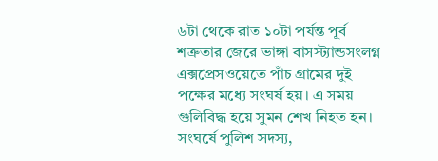৬টা থেকে রাত ১০টা পর্যন্ত পূর্ব শত্রুতার জেরে ভাঙ্গা বাসস্ট্যান্ডসংলগ্ন এক্সপ্রেসওয়েতে পাঁচ গ্রামের দুই পক্ষের মধ্যে সংঘর্ষ হয়। এ সময় গুলিবিদ্ধ হয়ে সুমন শেখ নিহত হন। সংঘর্ষে পুলিশ সদস্য,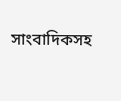সাংবাদিকসহ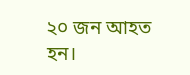২০ জন আহত হন।